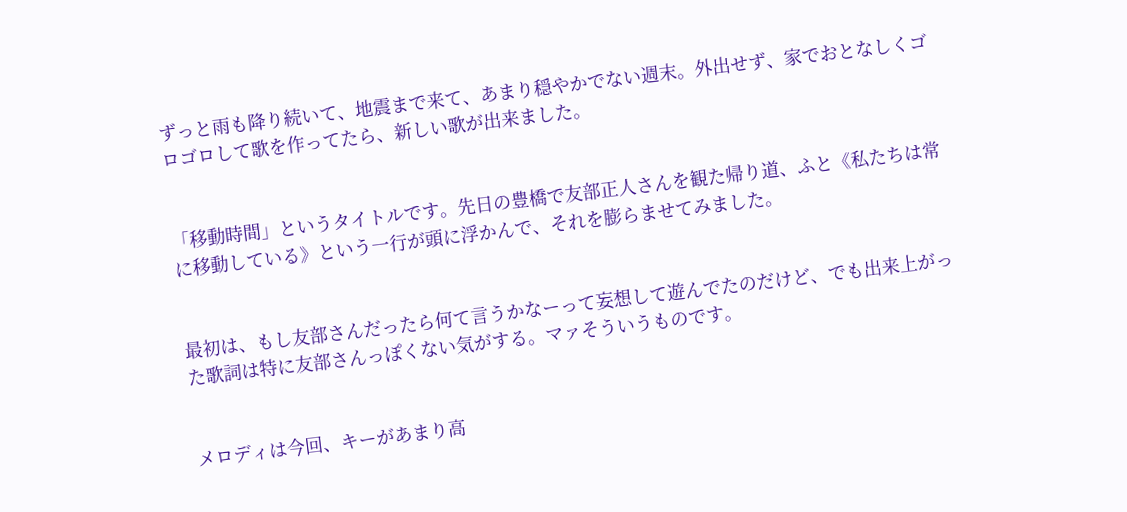ずっと雨も降り続いて、地震まで来て、あまり穏やかでない週末。外出せず、家でおとなしくゴロゴロして歌を作ってたら、新しい歌が出来ました。


「移動時間」というタイトルです。先日の豊橋で友部正人さんを観た帰り道、ふと《私たちは常に移動している》という一行が頭に浮かんで、それを膨らませてみました。


最初は、もし友部さんだったら何て言うかなーって妄想して遊んでたのだけど、でも出来上がった歌詞は特に友部さんっぽくない気がする。マァそういうものです。


メロディは今回、キーがあまり高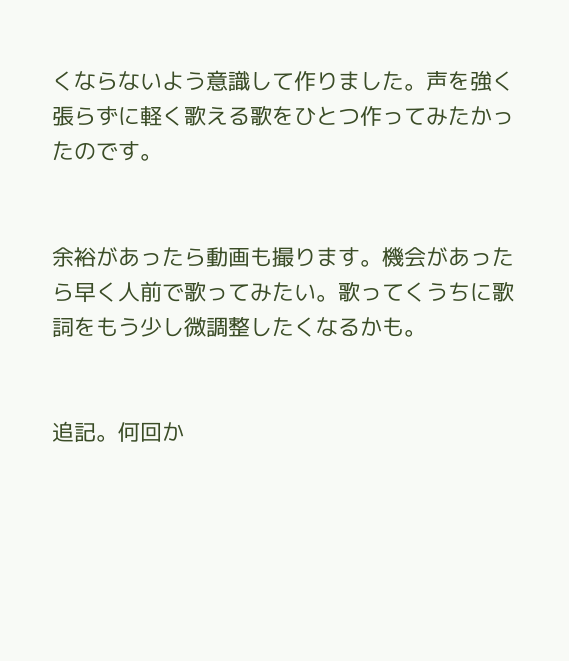くならないよう意識して作りました。声を強く張らずに軽く歌える歌をひとつ作ってみたかったのです。


余裕があったら動画も撮ります。機会があったら早く人前で歌ってみたい。歌ってくうちに歌詞をもう少し微調整したくなるかも。


追記。何回か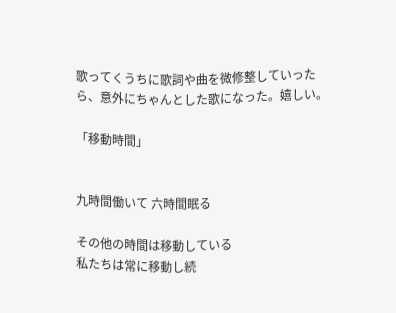歌ってくうちに歌詞や曲を微修整していったら、意外にちゃんとした歌になった。嬉しい。

「移動時間」


九時間働いて 六時間眠る

その他の時間は移動している
私たちは常に移動し続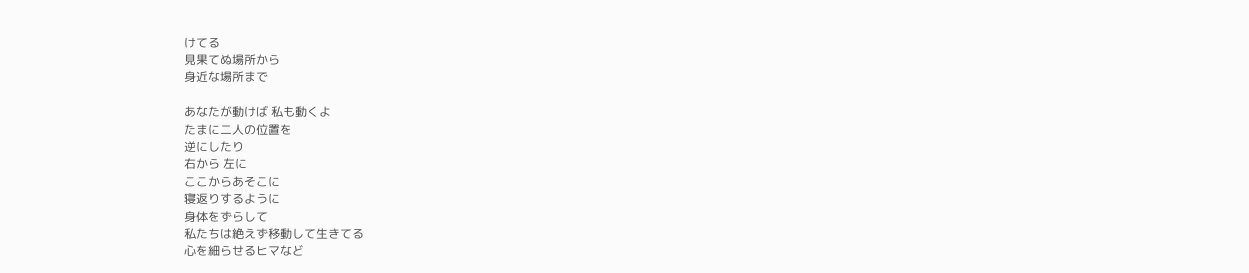けてる
見果てぬ場所から
身近な場所まで

あなたが動けば 私も動くよ
たまに二人の位置を
逆にしたり
右から 左に
ここからあそこに
寝返りするように
身体をずらして
私たちは絶えず移動して生きてる
心を細らせるヒマなど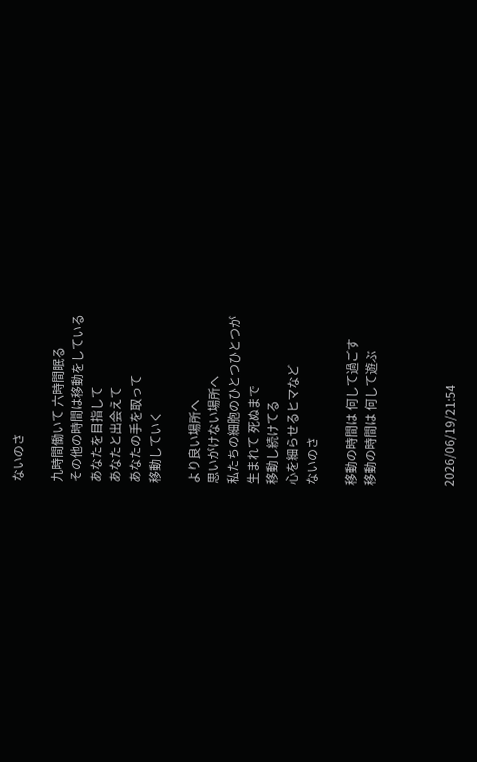ないのさ

九時間働いて 六時間眠る
その他の時間は移動をしている
あなたを目指して
あなたと出会えて
あなたの手を取って
移動していく

より良い場所へ
思いがけない場所へ
私たちの細胞のひとつひとつが
生まれて 死ぬまで
移動し続けてる
心を細らせるヒマなど
ないのさ

移動の時間は 何して過ごす
移動の時間は 何して遊ぶ



2026/06/19/21:54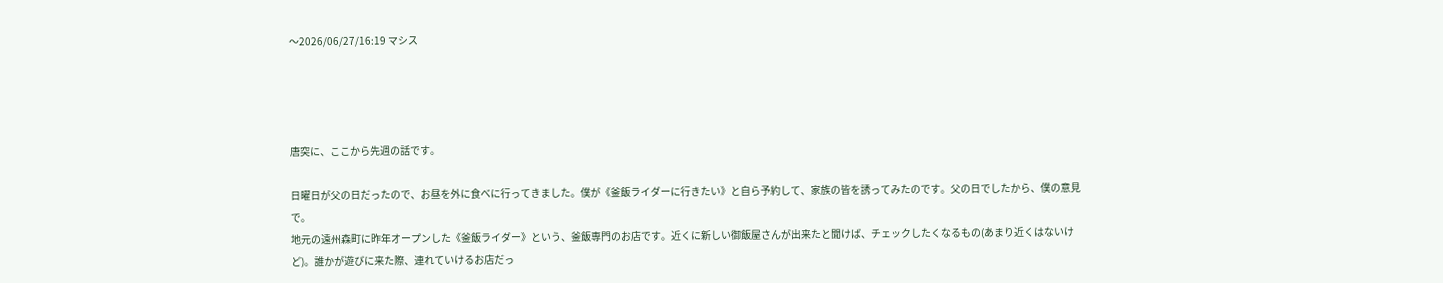〜2026/06/27/16:19 マシス




唐突に、ここから先週の話です。

日曜日が父の日だったので、お昼を外に食べに行ってきました。僕が《釜飯ライダーに行きたい》と自ら予約して、家族の皆を誘ってみたのです。父の日でしたから、僕の意見で。
地元の遠州森町に昨年オープンした《釜飯ライダー》という、釜飯専門のお店です。近くに新しい御飯屋さんが出来たと聞けば、チェックしたくなるもの(あまり近くはないけど)。誰かが遊びに来た際、連れていけるお店だっ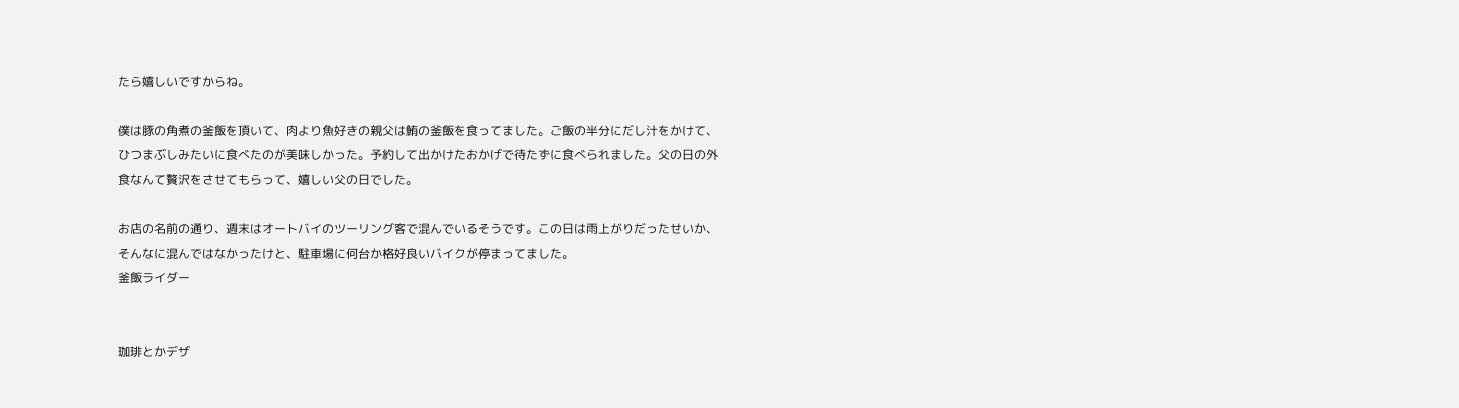たら嬉しいですからね。

僕は豚の角煮の釜飯を頂いて、肉より魚好きの親父は鮪の釜飯を食ってました。ご飯の半分にだし汁をかけて、ひつまぶしみたいに食べたのが美味しかった。予約して出かけたおかげで待たずに食べられました。父の日の外食なんて贅沢をさせてもらって、嬉しい父の日でした。

お店の名前の通り、週末はオートバイのツーリング客で混んでいるそうです。この日は雨上がりだったせいか、そんなに混んではなかったけと、駐車場に何台か格好良いバイクが停まってました。
釜飯ライダー


珈琲とかデザ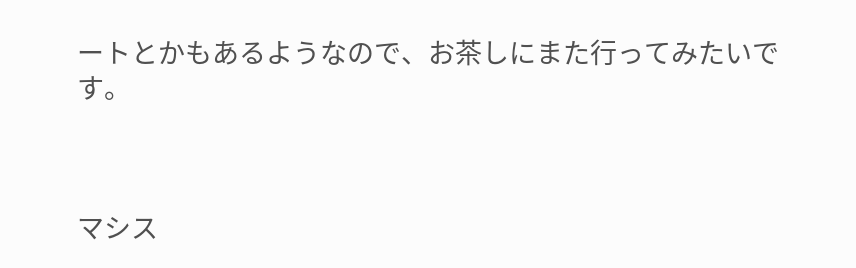ートとかもあるようなので、お茶しにまた行ってみたいです。



マシス